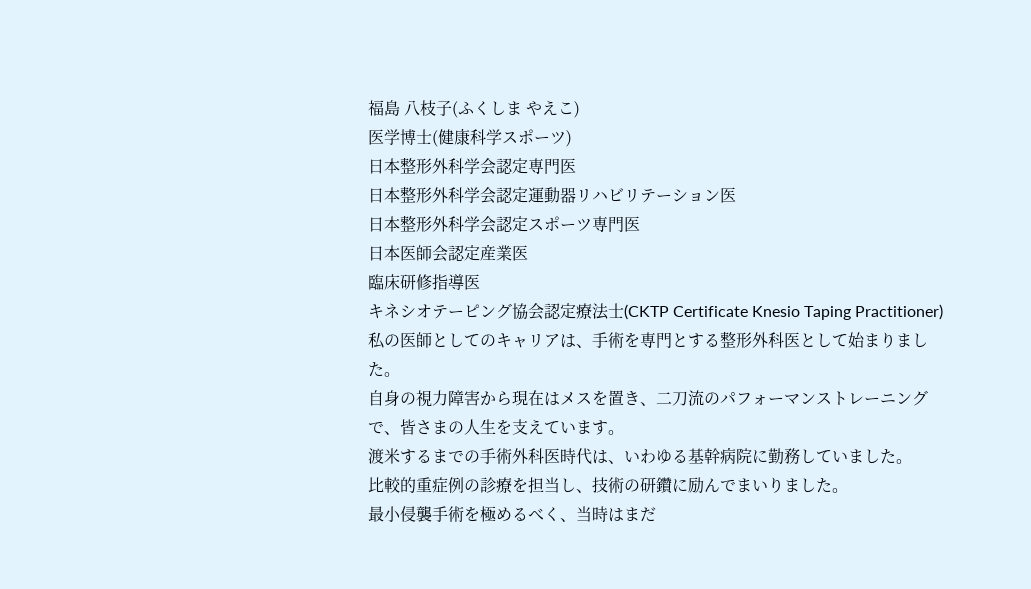福島 八枝子(ふくしま やえこ)
医学博士(健康科学スポーツ)
日本整形外科学会認定専門医
日本整形外科学会認定運動器リハビリテーション医
日本整形外科学会認定スポーツ専門医
日本医師会認定産業医
臨床研修指導医
キネシオテーピング協会認定療法士(CKTP Certificate Knesio Taping Practitioner)
私の医師としてのキャリアは、手術を専門とする整形外科医として始まりました。
自身の視力障害から現在はメスを置き、二刀流のパフォーマンストレーニングで、皆さまの人生を支えています。
渡米するまでの手術外科医時代は、いわゆる基幹病院に勤務していました。
比較的重症例の診療を担当し、技術の研鑽に励んでまいりました。
最小侵襲手術を極めるべく、当時はまだ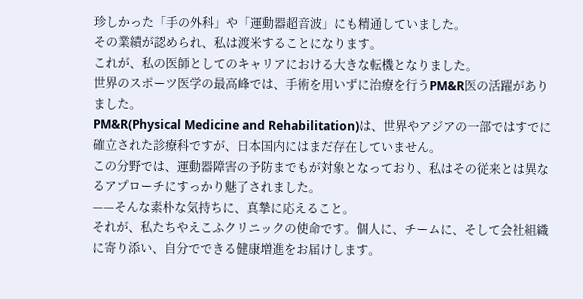珍しかった「手の外科」や「運動器超音波」にも精通していました。
その業績が認められ、私は渡米することになります。
これが、私の医師としてのキャリアにおける大きな転機となりました。
世界のスポーツ医学の最高峰では、手術を用いずに治療を行うPM&R医の活躍がありました。
PM&R(Physical Medicine and Rehabilitation)は、世界やアジアの一部ではすでに確立された診療科ですが、日本国内にはまだ存在していません。
この分野では、運動器障害の予防までもが対象となっており、私はその従来とは異なるアプローチにすっかり魅了されました。
——そんな素朴な気持ちに、真摯に応えること。
それが、私たちやえこふクリニックの使命です。個人に、チームに、そして会社組織に寄り添い、自分でできる健康増進をお届けします。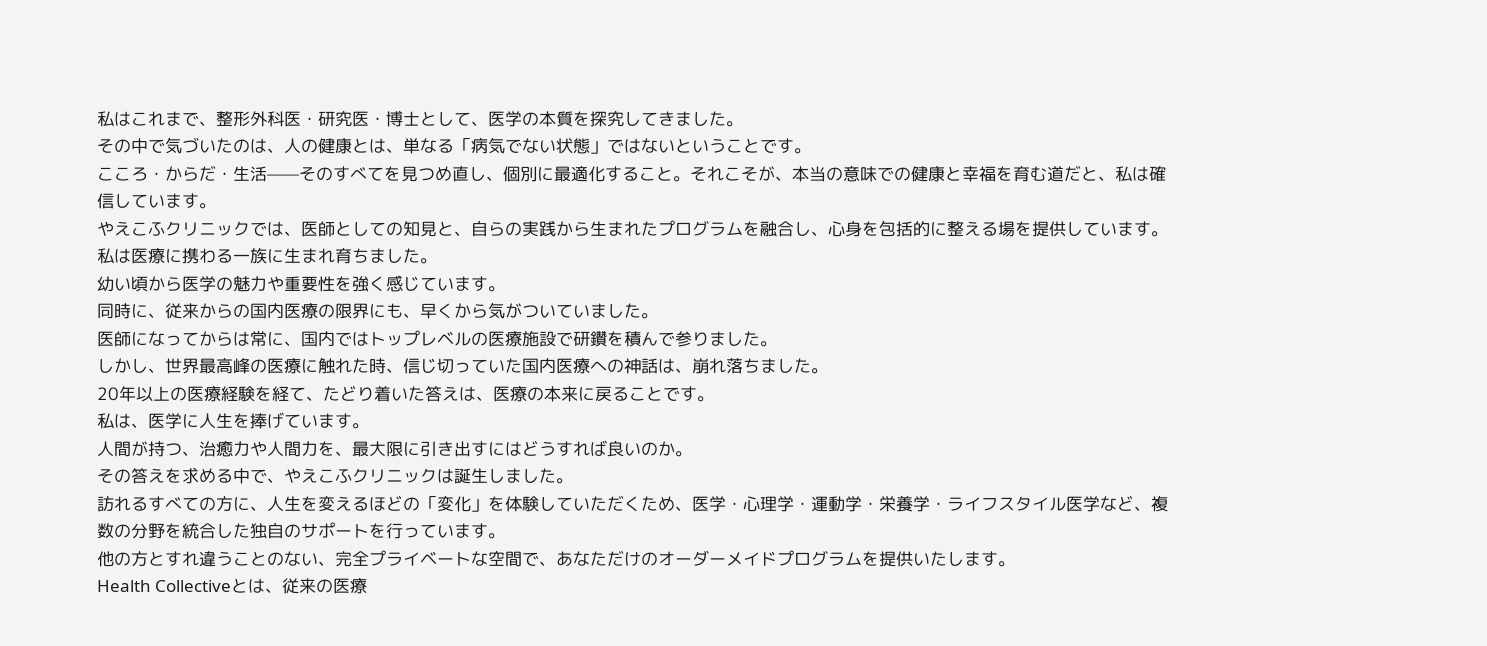私はこれまで、整形外科医・研究医・博士として、医学の本質を探究してきました。
その中で気づいたのは、人の健康とは、単なる「病気でない状態」ではないということです。
こころ・からだ・生活——そのすべてを見つめ直し、個別に最適化すること。それこそが、本当の意味での健康と幸福を育む道だと、私は確信しています。
やえこふクリニックでは、医師としての知見と、自らの実践から生まれたプログラムを融合し、心身を包括的に整える場を提供しています。
私は医療に携わる一族に生まれ育ちました。
幼い頃から医学の魅力や重要性を強く感じています。
同時に、従来からの国内医療の限界にも、早くから気がついていました。
医師になってからは常に、国内ではトップレベルの医療施設で研鑽を積んで参りました。
しかし、世界最高峰の医療に触れた時、信じ切っていた国内医療への神話は、崩れ落ちました。
20年以上の医療経験を経て、たどり着いた答えは、医療の本来に戻ることです。
私は、医学に人生を捧げています。
人間が持つ、治癒力や人間力を、最大限に引き出すにはどうすれば良いのか。
その答えを求める中で、やえこふクリニックは誕生しました。
訪れるすべての方に、人生を変えるほどの「変化」を体験していただくため、医学・心理学・運動学・栄養学・ライフスタイル医学など、複数の分野を統合した独自のサポートを行っています。
他の方とすれ違うことのない、完全プライベートな空間で、あなただけのオーダーメイドプログラムを提供いたします。
Health Collectiveとは、従来の医療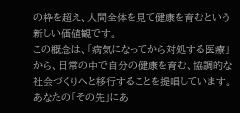の枠を超え、人間全体を見て健康を育むという新しい価値観です。
この概念は、「病気になってから対処する医療」から、日常の中で自分の健康を育む、協調的な社会づくりへと移行することを提唱しています。
あなたの「その先」にあ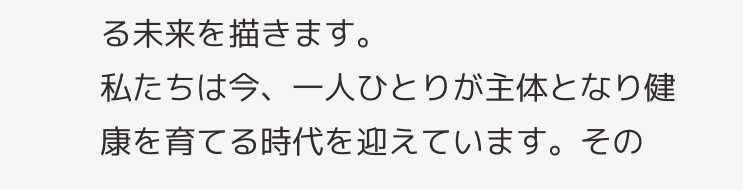る未来を描きます。
私たちは今、一人ひとりが主体となり健康を育てる時代を迎えています。その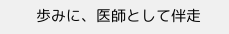歩みに、医師として伴走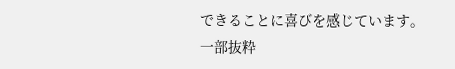できることに喜びを感じています。
一部抜粋